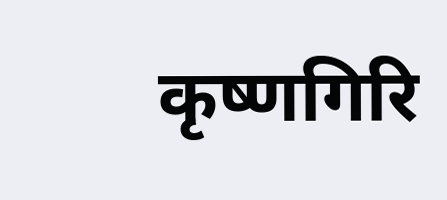कृष्णगिरि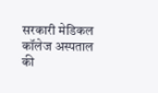सरकारी मेडिकल कॉलेज अस्पताल की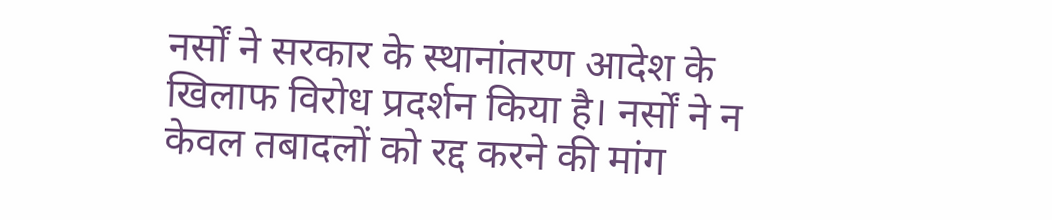नर्सों ने सरकार के स्थानांतरण आदेश के खिलाफ विरोध प्रदर्शन किया है। नर्सों ने न केवल तबादलों को रद्द करने की मांग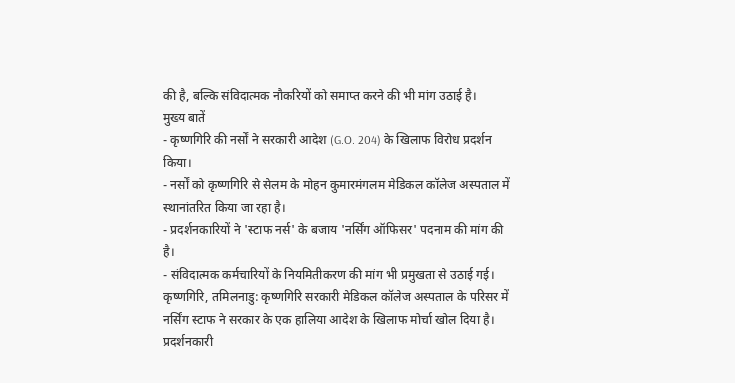की है, बल्कि संविदात्मक नौकरियों को समाप्त करने की भी मांग उठाई है।
मुख्य बातें
- कृष्णगिरि की नर्सों ने सरकारी आदेश (G.O. 204) के खिलाफ विरोध प्रदर्शन किया।
- नर्सों को कृष्णगिरि से सेलम के मोहन कुमारमंगलम मेडिकल कॉलेज अस्पताल में स्थानांतरित किया जा रहा है।
- प्रदर्शनकारियों ने 'स्टाफ नर्स' के बजाय 'नर्सिंग ऑफिसर' पदनाम की मांग की है।
- संविदात्मक कर्मचारियों के नियमितीकरण की मांग भी प्रमुखता से उठाई गई।
कृष्णगिरि, तमिलनाडु: कृष्णगिरि सरकारी मेडिकल कॉलेज अस्पताल के परिसर में नर्सिंग स्टाफ ने सरकार के एक हालिया आदेश के खिलाफ मोर्चा खोल दिया है। प्रदर्शनकारी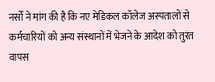नर्सों ने मांग की है कि नए मेडिकल कॉलेज अस्पतालों से कर्मचारियों को अन्य संस्थानों में भेजने के आदेश को तुरंत वापस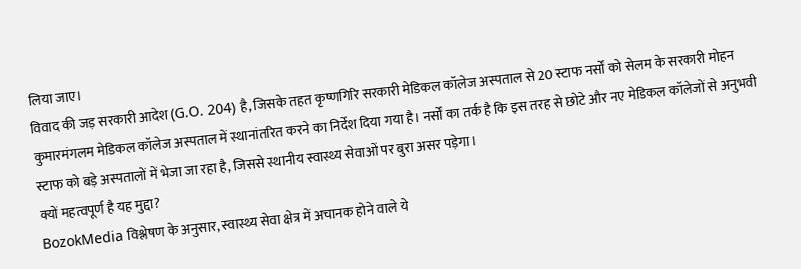लिया जाए।
विवाद की जड़ सरकारी आदेश (G.O. 204) है, जिसके तहत कृष्णगिरि सरकारी मेडिकल कॉलेज अस्पताल से 20 स्टाफ नर्सों को सेलम के सरकारी मोहन कुमारमंगलम मेडिकल कॉलेज अस्पताल में स्थानांतरित करने का निर्देश दिया गया है। नर्सों का तर्क है कि इस तरह से छोटे और नए मेडिकल कॉलेजों से अनुभवी स्टाफ को बड़े अस्पतालों में भेजा जा रहा है, जिससे स्थानीय स्वास्थ्य सेवाओं पर बुरा असर पड़ेगा।
क्यों महत्वपूर्ण है यह मुद्दा?
BozokMedia विश्लेषण के अनुसार, स्वास्थ्य सेवा क्षेत्र में अचानक होने वाले ये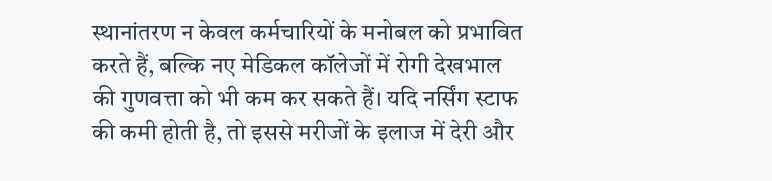स्थानांतरण न केवल कर्मचारियों के मनोबल को प्रभावित करते हैं, बल्कि नए मेडिकल कॉलेजों में रोगी देखभाल की गुणवत्ता को भी कम कर सकते हैं। यदि नर्सिंग स्टाफ की कमी होती है, तो इससे मरीजों के इलाज में देरी और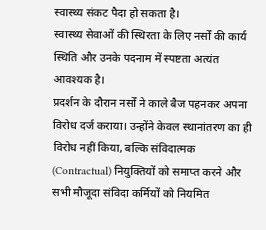स्वास्थ्य संकट पैदा हो सकता है।
स्वास्थ्य सेवाओं की स्थिरता के लिए नर्सों की कार्य स्थिति और उनके पदनाम में स्पष्टता अत्यंत आवश्यक है।
प्रदर्शन के दौरान नर्सों ने काले बैज पहनकर अपना विरोध दर्ज कराया। उन्होंने केवल स्थानांतरण का ही विरोध नहीं किया, बल्कि संविदात्मक (Contractual) नियुक्तियों को समाप्त करने और सभी मौजूदा संविदा कर्मियों को नियमित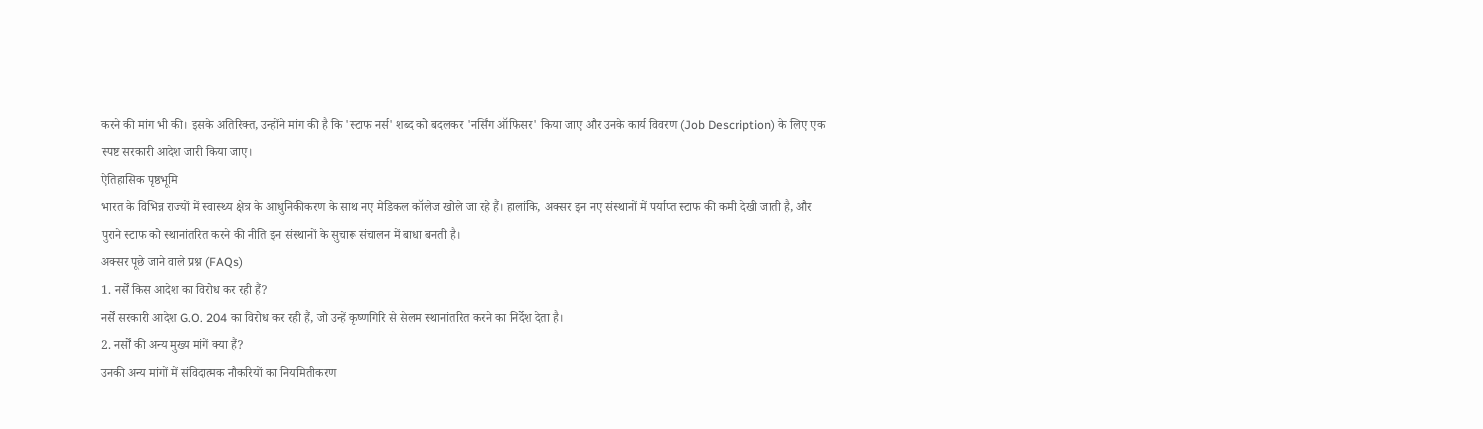करने की मांग भी की। इसके अतिरिक्त, उन्होंने मांग की है कि 'स्टाफ नर्स' शब्द को बदलकर 'नर्सिंग ऑफिसर' किया जाए और उनके कार्य विवरण (Job Description) के लिए एक स्पष्ट सरकारी आदेश जारी किया जाए।
ऐतिहासिक पृष्ठभूमि
भारत के विभिन्न राज्यों में स्वास्थ्य क्षेत्र के आधुनिकीकरण के साथ नए मेडिकल कॉलेज खोले जा रहे हैं। हालांकि, अक्सर इन नए संस्थानों में पर्याप्त स्टाफ की कमी देखी जाती है, और पुराने स्टाफ को स्थानांतरित करने की नीति इन संस्थानों के सुचारू संचालन में बाधा बनती है।
अक्सर पूछे जाने वाले प्रश्न (FAQs)
1. नर्सें किस आदेश का विरोध कर रही हैं?
नर्सें सरकारी आदेश G.O. 204 का विरोध कर रही हैं, जो उन्हें कृष्णगिरि से सेलम स्थानांतरित करने का निर्देश देता है।
2. नर्सों की अन्य मुख्य मांगें क्या हैं?
उनकी अन्य मांगों में संविदात्मक नौकरियों का नियमितीकरण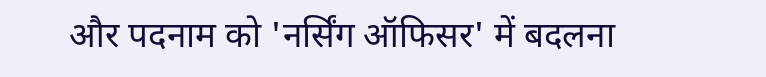और पदनाम को 'नर्सिंग ऑफिसर' में बदलना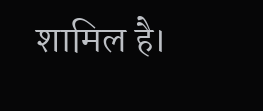शामिल है।